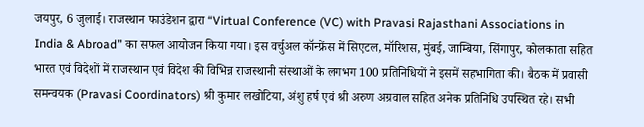जयपुर, 6 जुलाई। राजस्थान फाउंडेशन द्वारा “Virtual Conference (VC) with Pravasi Rajasthani Associations in India & Abroad” का सफल आयोजन किया गया। इस वर्चुअल कॉन्फ्रेंस में सिएटल, मॉरिशस, मुंबई, जाम्बिया, सिंगापुर, कोलकाता सहित भारत एवं विदेशों में राजस्थान एवं विदेश की विभिन्न राजस्थानी संस्थाओं के लगभग 100 प्रतिनिधियों ने इसमें सहभागिता की। बैठक में प्रवासी समन्वयक (Pravasi Coordinators) श्री कुमार लखोटिया, अंशु हर्ष एवं श्री अरुण अग्रवाल सहित अनेक प्रतिनिधि उपस्थित रहे। सभी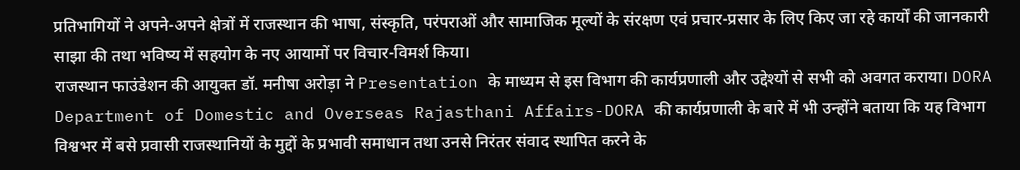प्रतिभागियों ने अपने-अपने क्षेत्रों में राजस्थान की भाषा, संस्कृति, परंपराओं और सामाजिक मूल्यों के संरक्षण एवं प्रचार-प्रसार के लिए किए जा रहे कार्यों की जानकारी साझा की तथा भविष्य में सहयोग के नए आयामों पर विचार-विमर्श किया।
राजस्थान फाउंडेशन की आयुक्त डॉ. मनीषा अरोड़ा ने Presentation के माध्यम से इस विभाग की कार्यप्रणाली और उद्देश्यों से सभी को अवगत कराया। DORA Department of Domestic and Overseas Rajasthani Affairs-DORA की कार्यप्रणाली के बारे में भी उन्होंने बताया कि यह विभाग विश्वभर में बसे प्रवासी राजस्थानियों के मुद्दों के प्रभावी समाधान तथा उनसे निरंतर संवाद स्थापित करने के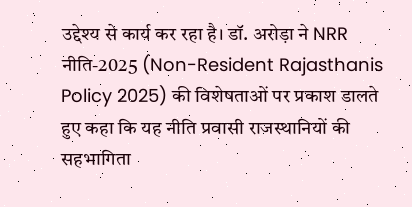उद्देश्य से कार्य कर रहा है। डॉ. अरोड़ा ने NRR नीति-2025 (Non-Resident Rajasthanis Policy 2025) की विशेषताओं पर प्रकाश डालते हुए कहा कि यह नीति प्रवासी राजस्थानियों की सहभागिता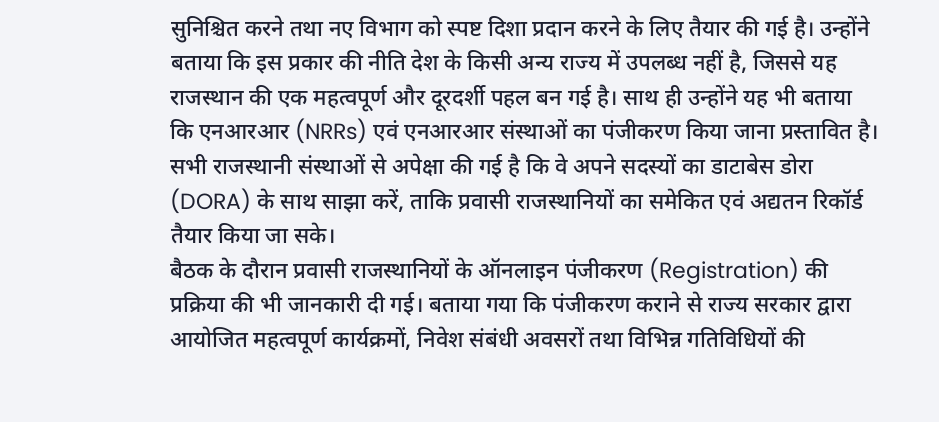सुनिश्चित करने तथा नए विभाग को स्पष्ट दिशा प्रदान करने के लिए तैयार की गई है। उन्होंने बताया कि इस प्रकार की नीति देश के किसी अन्य राज्य में उपलब्ध नहीं है, जिससे यह राजस्थान की एक महत्वपूर्ण और दूरदर्शी पहल बन गई है। साथ ही उन्होंने यह भी बताया कि एनआरआर (NRRs) एवं एनआरआर संस्थाओं का पंजीकरण किया जाना प्रस्तावित है। सभी राजस्थानी संस्थाओं से अपेक्षा की गई है कि वे अपने सदस्यों का डाटाबेस डोरा (DORA) के साथ साझा करें, ताकि प्रवासी राजस्थानियों का समेकित एवं अद्यतन रिकॉर्ड तैयार किया जा सके।
बैठक के दौरान प्रवासी राजस्थानियों के ऑनलाइन पंजीकरण (Registration) की प्रक्रिया की भी जानकारी दी गई। बताया गया कि पंजीकरण कराने से राज्य सरकार द्वारा आयोजित महत्वपूर्ण कार्यक्रमों, निवेश संबंधी अवसरों तथा विभिन्न गतिविधियों की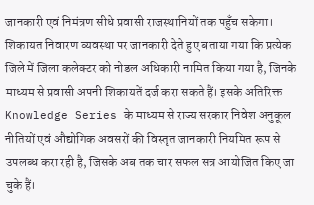जानकारी एवं निमंत्रण सीधे प्रवासी राजस्थानियों तक पहुँच सकेगा। शिकायत निवारण व्यवस्था पर जानकारी देते हुए बताया गया कि प्रत्येक जिले में जिला कलेक्टर को नोडल अधिकारी नामित किया गया है, जिनके माध्यम से प्रवासी अपनी शिकायतें दर्ज करा सकते हैं। इसके अतिरिक्त Knowledge Series के माध्यम से राज्य सरकार निवेश अनुकूल नीतियों एवं औद्योगिक अवसरों की विस्तृत जानकारी नियमित रूप से उपलब्ध करा रही है, जिसके अब तक चार सफल सत्र आयोजित किए जा चुके हैं।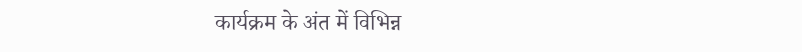कार्यक्रम के अंत में विभिन्न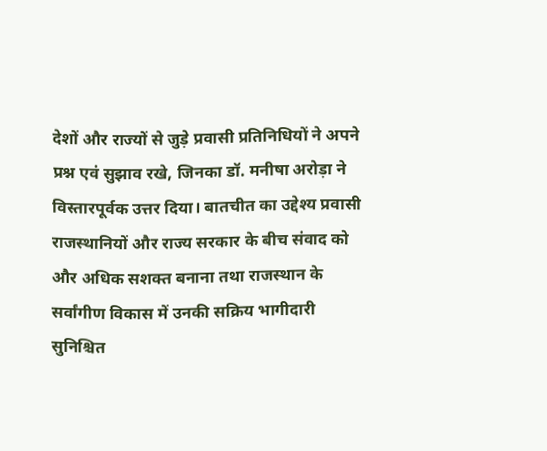देशों और राज्यों से जुड़े प्रवासी प्रतिनिधियों ने अपने प्रश्न एवं सुझाव रखे, जिनका डॉ. मनीषा अरोड़ा ने विस्तारपूर्वक उत्तर दिया। बातचीत का उद्देश्य प्रवासी राजस्थानियों और राज्य सरकार के बीच संवाद को और अधिक सशक्त बनाना तथा राजस्थान के सर्वांगीण विकास में उनकी सक्रिय भागीदारी सुनिश्चित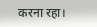करना रहा।